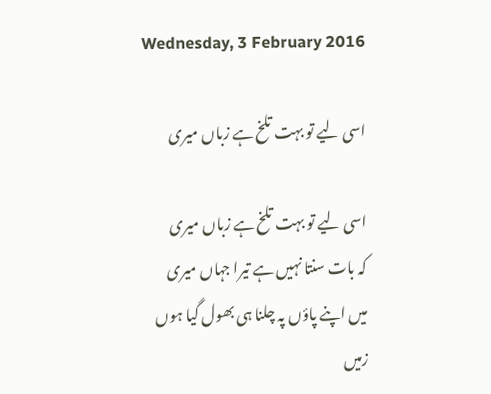Wednesday, 3 February 2016

اسی لیے تو بہت تلخ ہے زباں میری

اسی لیے تو بہت تلخ ہے زباں میری
کہ بات سنتا نہیں ہے تیرا جہاں میری
میں اپنے پاؤں پہ چلنا ہی بھول گیا ہوں
زمیں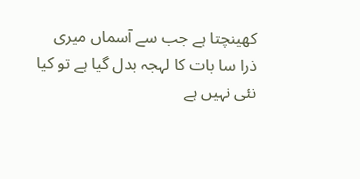کھینچتا ہے جب سے آسماں میری
ذرا سا بات کا لہجہ بدل گیا ہے تو کیا
نئی نہیں ہے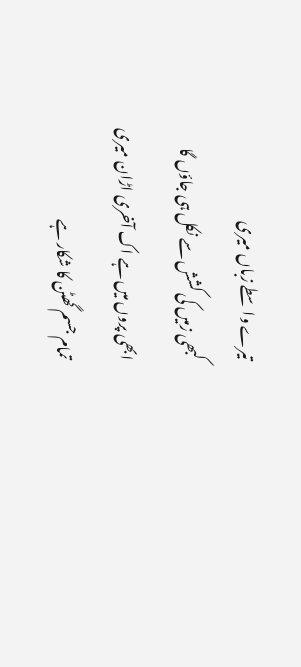تیرے واسطے زباں میری
کبھی زمیں کی کشش سے نکل ہی جاؤں گا
ابھی پروں میں ہے اک آخری اڑان میری
تمام جسم گھٹن کا شکار ہے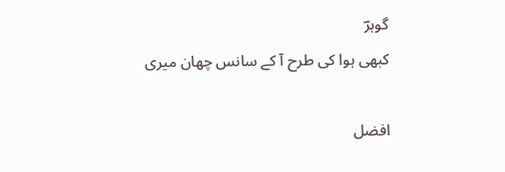گوہرؔ
کبھی ہوا کی طرح آ کے سانس چھان میری

افضل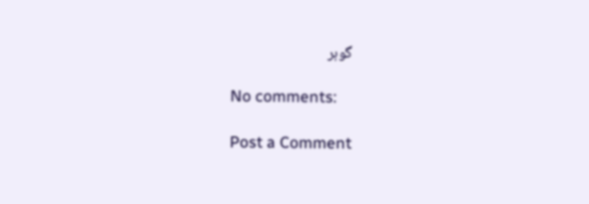گوہر

No comments:

Post a Comment